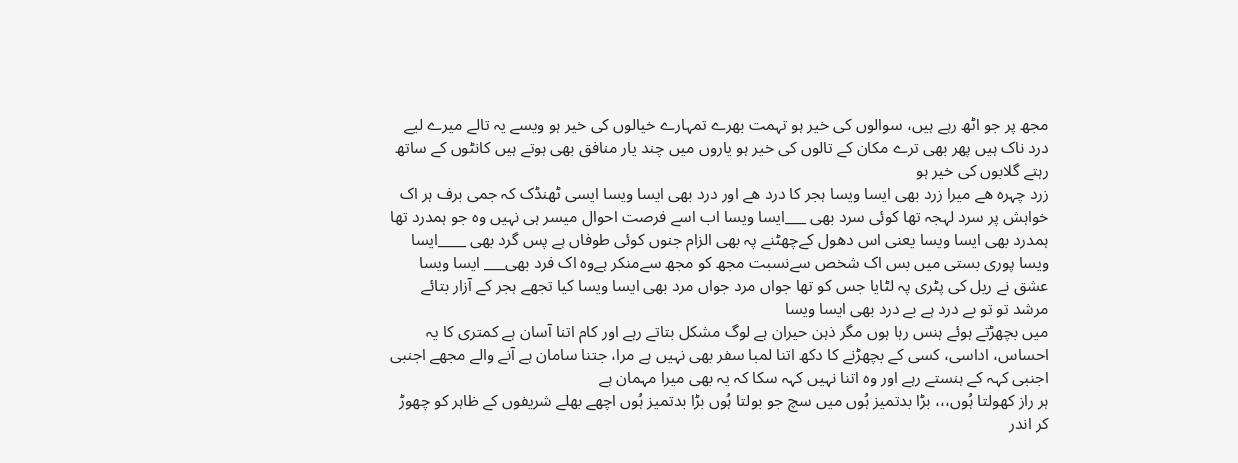مجھ پر جو اٹھ رہے ہیں، سوالوں کی خیر ہو تہمت بھرے تمہارے خیالوں کی خیر ہو ویسے یہ تالے میرے لیے درد ناک ہیں پھر بھی ترے مکان کے تالوں کی خیر ہو یاروں میں چند یار منافق بھی ہوتے ہیں کانٹوں کے ساتھ رہتے گلابوں کی خیر ہو
زرد چہرہ ھے میرا زرد بھی ایسا ویسا ہجر کا درد ھے اور درد بھی ایسا ویسا ایسی ٹھنڈک کہ جمی برف ہر اک خواہش پر سرد لہجہ تھا کوئی سرد بھی ___ایسا ویسا اب اسے فرصت احوال میسر ہی نہیں وہ جو ہمدرد تھا ہمدرد بھی ایسا ویسا یعنی اس دھول کےچھٹنے پہ بھی الزام جنوں کوئی طوفاں ہے پس گرد بھی ____ایسا ویسا پوری بستی میں بس اک شخص سےنسبت مجھ کو مجھ سےمنکر ہےوہ اک فرد بھی___ ایسا ویسا عشق نے ریل کی پٹری پہ لٹایا جس کو تھا جواں مرد جواں مرد بھی ایسا ویسا کیا تجھے ہجر کے آزار بتائے مرشد تو تو بے درد ہے بے درد بھی ایسا ویسا
میں بچھڑتے ہوئے ہنس رہا ہوں مگر ذہن حیران ہے لوگ مشکل بتاتے رہے اور کام اتنا آسان ہے کمتری کا یہ احساس، اداسی، کسی کے بچھڑنے کا دکھ اتنا لمبا سفر بھی نہیں ہے مرا، جتنا سامان ہے آنے والے مجھے اجنبی اجنبی کہہ کے ہنستے رہے اور وہ اتنا نہیں کہہ سکا کہ یہ بھی میرا مہمان ہے
ہر راز کھولتا ہُوں،،، بڑا بدتمیز ہُوں میں سچ جو بولتا ہُوں بڑا بدتمیز ہُوں اچھے بھلے شریفوں کے ظاہر کو چھوڑ کر اندر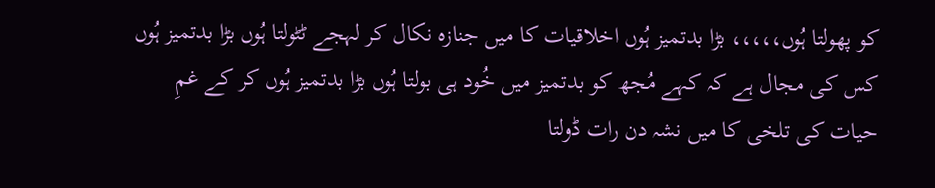کو پھولتا ہُوں،،،،، بڑا بدتمیز ہُوں اخلاقیات کا میں جنازہ نکال کر لہجے ٹٹولتا ہُوں بڑا بدتمیز ہُوں کس کی مجال ہے کہ کہے مُجھ کو بدتمیز میں خُود ہی بولتا ہُوں بڑا بدتمیز ہُوں کر کے غمِ حیات کی تلخی کا میں نشہ دن رات ڈولتا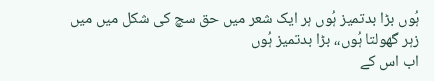ہُوں بڑا بدتمیز ہُوں ہر ایک شعر میں حق سچ کی شکل میں میں زہر گھولتا ہُوں،، بڑا بدتمیز ہُوں
اب اس کے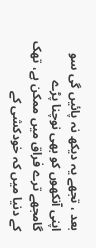بعد ، تجھے یہ دیکھ نہ پائیں گی سو اپنی آنکھوں کو بھی نوچنا پڑے گامجھے ترے فراق میں ممکن ہے، تھک کے دنیا میں کہ خودکشی کے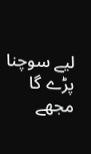لیے سوچنا پڑے گا مجھے